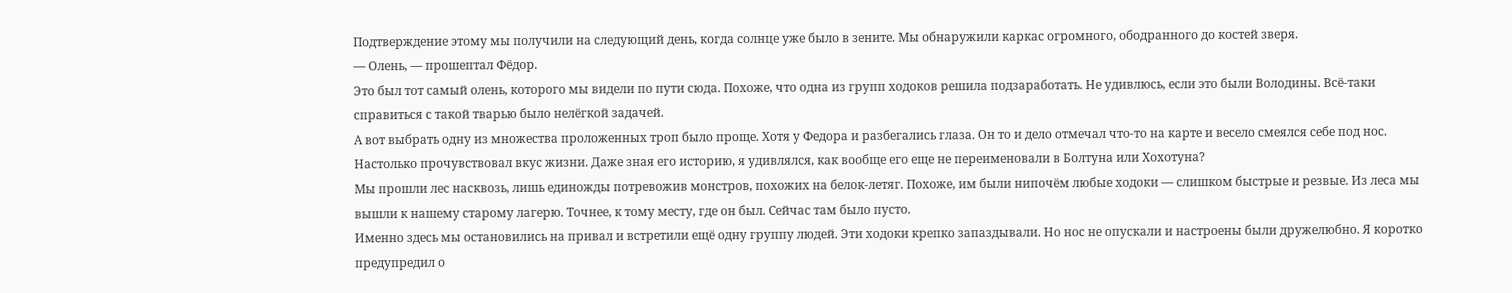Подтверждение этому мы получили на следующий день, когда солнце уже было в зените. Мы обнаружили каркас огромного, ободранного до костей зверя.
— Олень, — прошептал Фёдор.
Это был тот самый олень, которого мы видели по пути сюда. Похоже, что одна из групп ходоков решила подзаработать. Не удивлюсь, если это были Володины. Всё-таки справиться с такой тварью было нелёгкой задачей.
А вот выбрать одну из множества проложенных троп было проще. Хотя у Федора и разбегались глаза. Он то и дело отмечал что-то на карте и весело смеялся себе под нос. Настолько прочувствовал вкус жизни. Даже зная его историю, я удивлялся, как вообще его еще не переименовали в Болтуна или Хохотуна?
Мы прошли лес насквозь, лишь единожды потревожив монстров, похожих на белок-летяг. Похоже, им были нипочём любые ходоки — слишком быстрые и резвые. Из леса мы вышли к нашему старому лагерю. Точнее, к тому месту, где он был. Сейчас там было пусто.
Именно здесь мы остановились на привал и встретили ещё одну группу людей. Эти ходоки крепко запаздывали. Но нос не опускали и настроены были дружелюбно. Я коротко предупредил о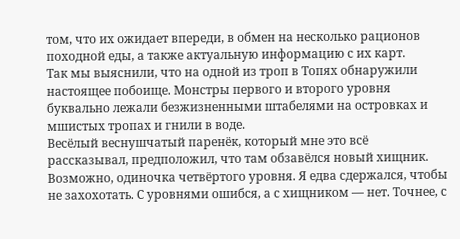том, что их ожидает впереди, в обмен на несколько рационов походной еды, а также актуальную информацию с их карт.
Так мы выяснили, что на одной из троп в Топях обнаружили настоящее побоище. Монстры первого и второго уровня буквально лежали безжизненными штабелями на островках и мшистых тропах и гнили в воде.
Весёлый веснушчатый паренёк, который мне это всё рассказывал, предположил, что там обзавёлся новый хищник. Возможно, одиночка четвёртого уровня. Я едва сдержался, чтобы не захохотать. С уровнями ошибся, а с хищником — нет. Точнее, с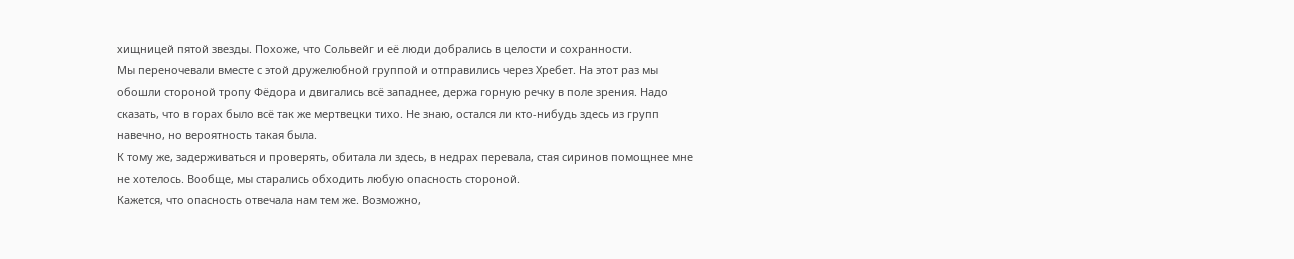хищницей пятой звезды. Похоже, что Сольвейг и её люди добрались в целости и сохранности.
Мы переночевали вместе с этой дружелюбной группой и отправились через Хребет. На этот раз мы обошли стороной тропу Фёдора и двигались всё западнее, держа горную речку в поле зрения. Надо сказать, что в горах было всё так же мертвецки тихо. Не знаю, остался ли кто-нибудь здесь из групп навечно, но вероятность такая была.
К тому же, задерживаться и проверять, обитала ли здесь, в недрах перевала, стая сиринов помощнее мне не хотелось. Вообще, мы старались обходить любую опасность стороной.
Кажется, что опасность отвечала нам тем же. Возможно,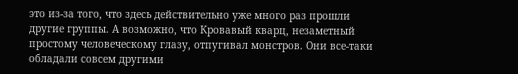это из-за того, что здесь действительно уже много раз прошли другие группы. А возможно, что Кровавый кварц, незаметный простому человеческому глазу, отпугивал монстров. Они все-таки обладали совсем другими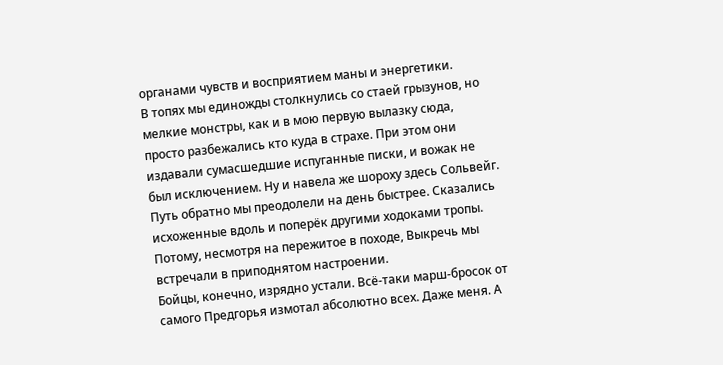органами чувств и восприятием маны и энергетики.
В топях мы единожды столкнулись со стаей грызунов, но мелкие монстры, как и в мою первую вылазку сюда, просто разбежались кто куда в страхе. При этом они издавали сумасшедшие испуганные писки, и вожак не был исключением. Ну и навела же шороху здесь Сольвейг.
Путь обратно мы преодолели на день быстрее. Сказались исхоженные вдоль и поперёк другими ходоками тропы. Потому, несмотря на пережитое в походе, Выкречь мы встречали в приподнятом настроении.
Бойцы, конечно, изрядно устали. Всё-таки марш-бросок от самого Предгорья измотал абсолютно всех. Даже меня. А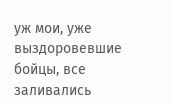уж мои, уже выздоровевшие бойцы, все заливались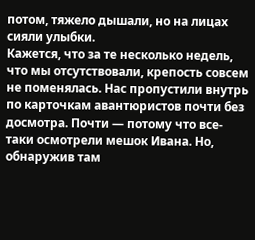потом, тяжело дышали, но на лицах сияли улыбки.
Кажется, что за те несколько недель, что мы отсутствовали, крепость совсем не поменялась. Нас пропустили внутрь по карточкам авантюристов почти без досмотра. Почти — потому что все-таки осмотрели мешок Ивана. Но, обнаружив там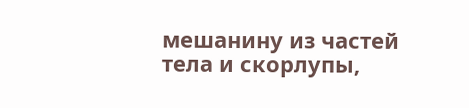мешанину из частей тела и скорлупы,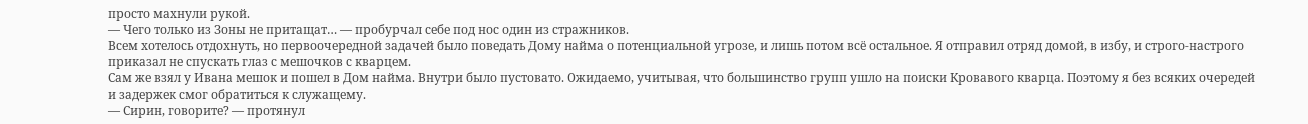просто махнули рукой.
— Чего только из Зоны не притащат… — пробурчал себе под нос один из стражников.
Всем хотелось отдохнуть, но первоочередной задачей было поведать Дому найма о потенциальной угрозе, и лишь потом всё остальное. Я отправил отряд домой, в избу, и строго-настрого приказал не спускать глаз с мешочков с кварцем.
Сам же взял у Ивана мешок и пошел в Дом найма. Внутри было пустовато. Ожидаемо, учитывая, что большинство групп ушло на поиски Кровавого кварца. Поэтому я без всяких очередей и задержек смог обратиться к служащему.
— Сирин, говорите? — протянул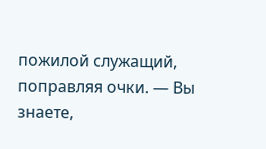пожилой служащий, поправляя очки. — Вы знаете,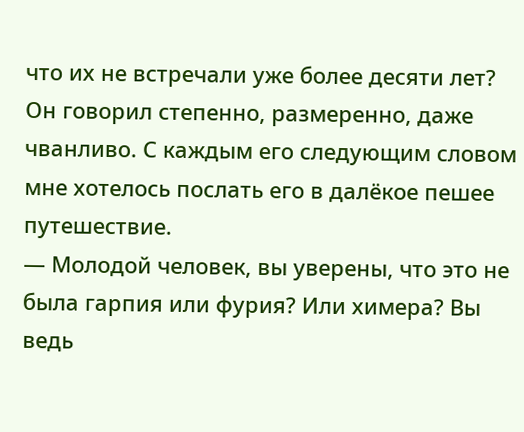что их не встречали уже более десяти лет?
Он говорил степенно, размеренно, даже чванливо. С каждым его следующим словом мне хотелось послать его в далёкое пешее путешествие.
— Молодой человек, вы уверены, что это не была гарпия или фурия? Или химера? Вы ведь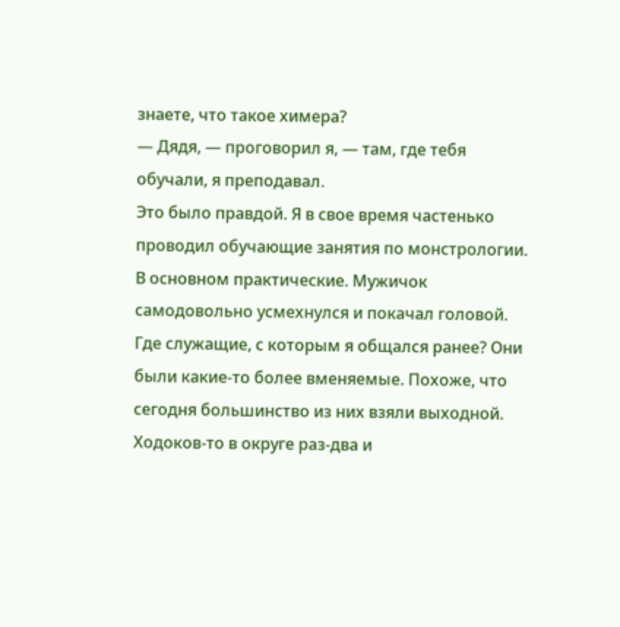знаете, что такое химера?
— Дядя, — проговорил я, — там, где тебя обучали, я преподавал.
Это было правдой. Я в свое время частенько проводил обучающие занятия по монстрологии. В основном практические. Мужичок самодовольно усмехнулся и покачал головой.
Где служащие, с которым я общался ранее? Они были какие-то более вменяемые. Похоже, что сегодня большинство из них взяли выходной. Ходоков-то в округе раз-два и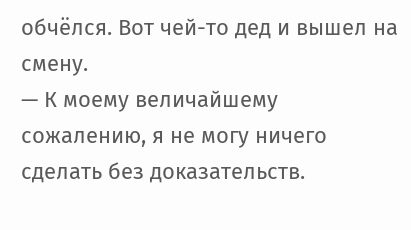обчёлся. Вот чей-то дед и вышел на смену.
— К моему величайшему сожалению, я не могу ничего сделать без доказательств.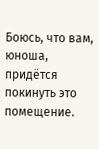Боюсь, что вам, юноша, придётся покинуть это помещение.